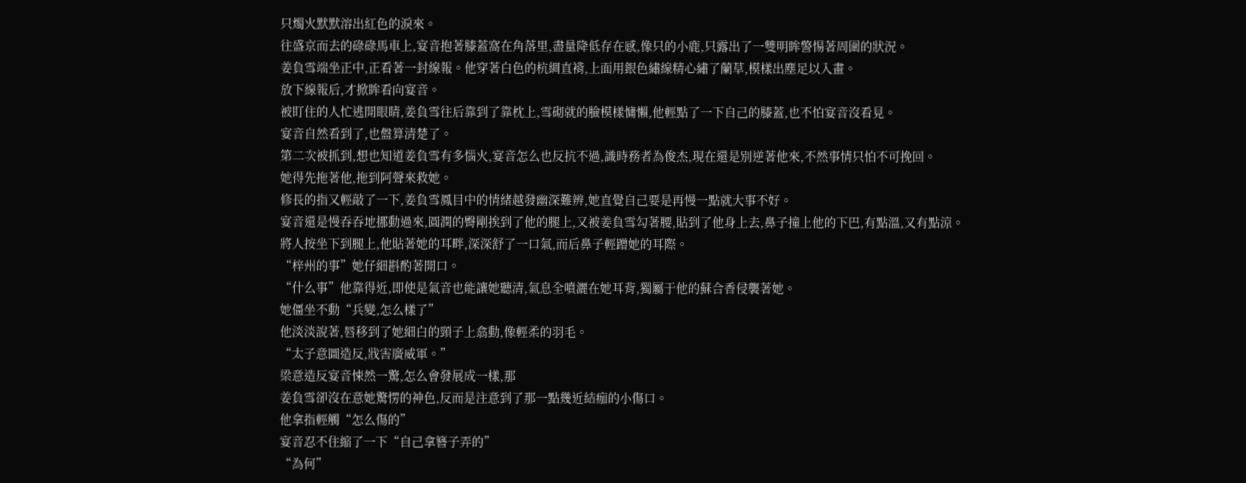只燭火默默溶出紅色的淚來。
往盛京而去的碌碌馬車上,宴音抱著膝蓋窩在角落里,盡量降低存在感,像只的小鹿,只露出了一雙明眸警惕著周圍的狀況。
姜負雪端坐正中,正看著一封線報。他穿著白色的杭綢直褙,上面用銀色繡線精心繡了蘭草,模樣出塵足以入畫。
放下線報后,才掀眸看向宴音。
被盯住的人忙逃開眼睛,姜負雪往后靠到了靠枕上,雪砌就的臉模樣慵懶,他輕點了一下自己的膝蓋,也不怕宴音沒看見。
宴音自然看到了,也盤算清楚了。
第二次被抓到,想也知道姜負雪有多惱火,宴音怎么也反抗不過,識時務者為俊杰,現在還是別逆著他來,不然事情只怕不可挽回。
她得先拖著他,拖到阿聲來救她。
修長的指又輕敲了一下,姜負雪鳳目中的情緒越發幽深難辨,她直覺自己要是再慢一點就大事不好。
宴音還是慢吞吞地挪動過來,圓潤的臀剛挨到了他的腿上,又被姜負雪勾著腰,貼到了他身上去,鼻子撞上他的下巴,有點溫,又有點涼。
將人按坐下到腿上,他貼著她的耳畔,深深舒了一口氣,而后鼻子輕蹭她的耳際。
“梓州的事”她仔細斟酌著開口。
“什么事”他靠得近,即使是氣音也能讓她聽清,氣息全噴灑在她耳背,獨屬于他的蘇合香侵襲著她。
她僵坐不動“兵變,怎么樣了”
他淡淡說著,唇移到了她細白的頸子上翕動,像輕柔的羽毛。
“太子意圖造反,戕害廣威軍。”
梁意造反宴音悚然一驚,怎么會發展成一樣,那
姜負雪卻沒在意她驚愣的神色,反而是注意到了那一點幾近結痂的小傷口。
他拿指輕觸“怎么傷的”
宴音忍不住縮了一下“自己拿簪子弄的”
“為何”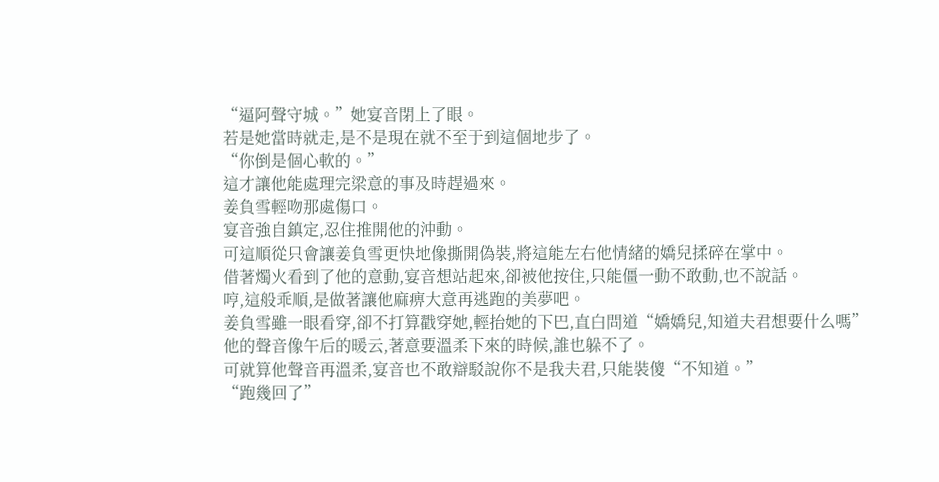“逼阿聲守城。”她宴音閉上了眼。
若是她當時就走,是不是現在就不至于到這個地步了。
“你倒是個心軟的。”
這才讓他能處理完梁意的事及時趕過來。
姜負雪輕吻那處傷口。
宴音強自鎮定,忍住推開他的沖動。
可這順從只會讓姜負雪更快地像撕開偽裝,將這能左右他情緒的嬌兒揉碎在掌中。
借著燭火看到了他的意動,宴音想站起來,卻被他按住,只能僵一動不敢動,也不說話。
哼,這般乖順,是做著讓他麻痹大意再逃跑的美夢吧。
姜負雪雖一眼看穿,卻不打算戳穿她,輕抬她的下巴,直白問道“嬌嬌兒,知道夫君想要什么嗎”
他的聲音像午后的暖云,著意要溫柔下來的時候,誰也躲不了。
可就算他聲音再溫柔,宴音也不敢辯駁說你不是我夫君,只能裝傻“不知道。”
“跑幾回了”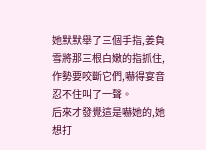她默默舉了三個手指,姜負雪將那三根白嫩的指抓住,作勢要咬斷它們,嚇得宴音忍不住叫了一聲。
后來才發覺這是嚇她的,她想打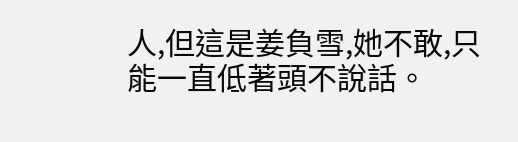人,但這是姜負雪,她不敢,只能一直低著頭不說話。